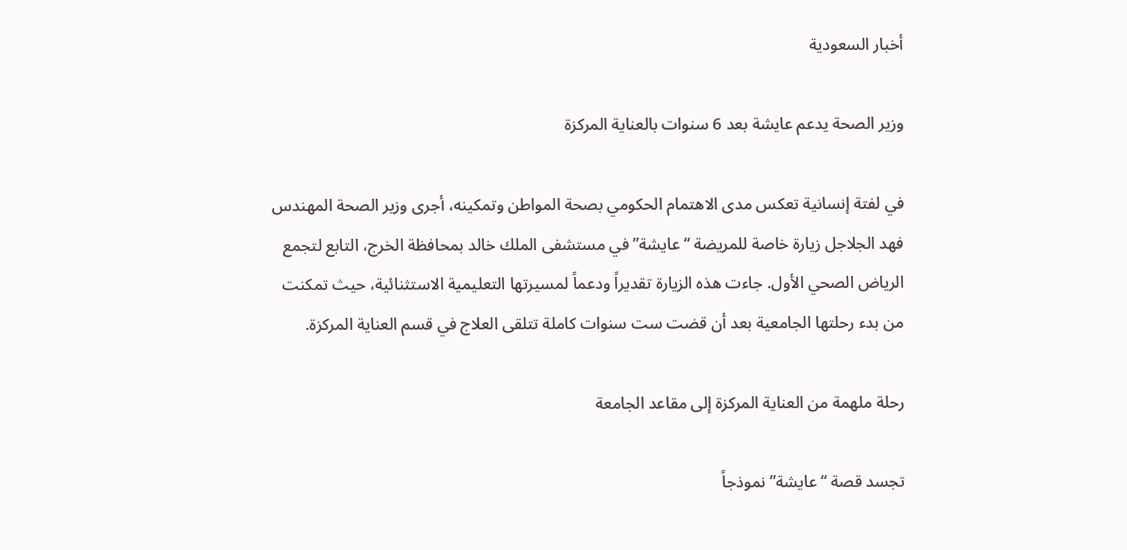أخبار السعودية

وزير الصحة يدعم عايشة بعد 6 سنوات بالعناية المركزة

في لفتة إنسانية تعكس مدى الاهتمام الحكومي بصحة المواطن وتمكينه، أجرى وزير الصحة المهندس فهد الجلاجل زيارة خاصة للمريضة “عايشة” في مستشفى الملك خالد بمحافظة الخرج، التابع لتجمع الرياض الصحي الأول. جاءت هذه الزيارة تقديراً ودعماً لمسيرتها التعليمية الاستثنائية، حيث تمكنت من بدء رحلتها الجامعية بعد أن قضت ست سنوات كاملة تتلقى العلاج في قسم العناية المركزة.

رحلة ملهمة من العناية المركزة إلى مقاعد الجامعة

تجسد قصة “عايشة” نموذجاً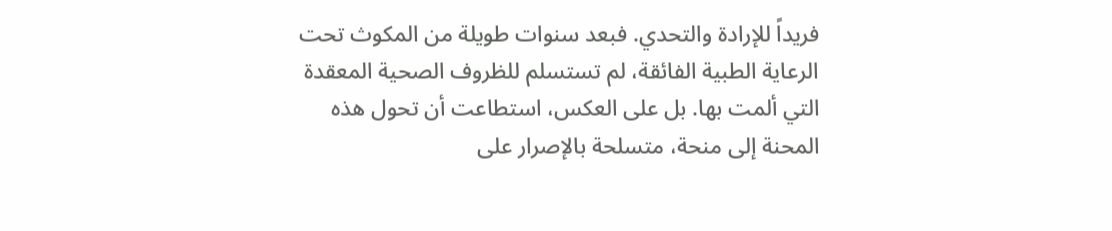فريداً للإرادة والتحدي. فبعد سنوات طويلة من المكوث تحت الرعاية الطبية الفائقة، لم تستسلم للظروف الصحية المعقدة التي ألمت بها. بل على العكس، استطاعت أن تحول هذه المحنة إلى منحة، متسلحة بالإصرار على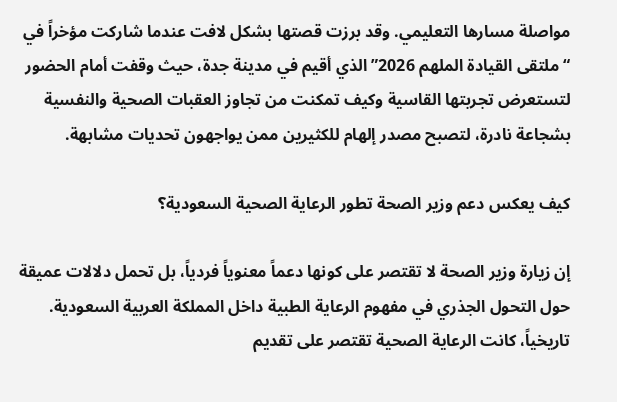مواصلة مسارها التعليمي. وقد برزت قصتها بشكل لافت عندما شاركت مؤخراً في “ملتقى القيادة الملهم 2026” الذي أقيم في مدينة جدة، حيث وقفت أمام الحضور لتستعرض تجربتها القاسية وكيف تمكنت من تجاوز العقبات الصحية والنفسية بشجاعة نادرة، لتصبح مصدر إلهام للكثيرين ممن يواجهون تحديات مشابهة.

كيف يعكس دعم وزير الصحة تطور الرعاية الصحية السعودية؟

إن زيارة وزير الصحة لا تقتصر على كونها دعماً معنوياً فردياً، بل تحمل دلالات عميقة حول التحول الجذري في مفهوم الرعاية الطبية داخل المملكة العربية السعودية. تاريخياً، كانت الرعاية الصحية تقتصر على تقديم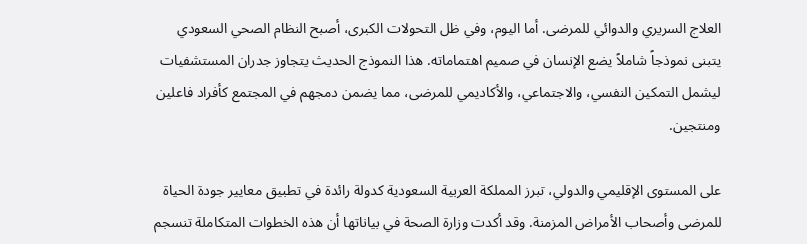العلاج السريري والدوائي للمرضى. أما اليوم، وفي ظل التحولات الكبرى، أصبح النظام الصحي السعودي يتبنى نموذجاً شاملاً يضع الإنسان في صميم اهتماماته. هذا النموذج الحديث يتجاوز جدران المستشفيات ليشمل التمكين النفسي، والاجتماعي، والأكاديمي للمرضى، مما يضمن دمجهم في المجتمع كأفراد فاعلين ومنتجين.

على المستوى الإقليمي والدولي، تبرز المملكة العربية السعودية كدولة رائدة في تطبيق معايير جودة الحياة للمرضى وأصحاب الأمراض المزمنة. وقد أكدت وزارة الصحة في بياناتها أن هذه الخطوات المتكاملة تنسجم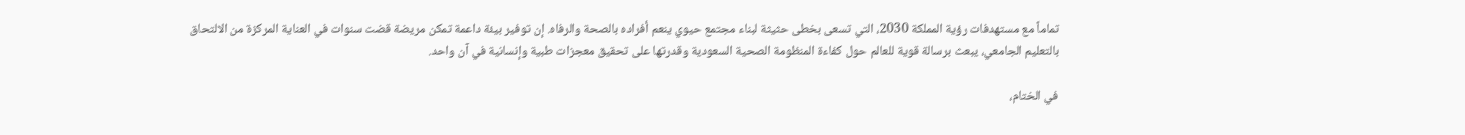تماماً مع مستهدفات رؤية المملكة 2030، التي تسعى بخطى حثيثة لبناء مجتمع حيوي ينعم أفراده بالصحة والرفاه. إن توفير بيئة داعمة تمكن مريضة قضت سنوات في العناية المركزة من الالتحاق بالتعليم الجامعي، يبعث برسالة قوية للعالم حول كفاءة المنظومة الصحية السعودية وقدرتها على تحقيق معجزات طبية وإنسانية في آن واحد.

في الختام،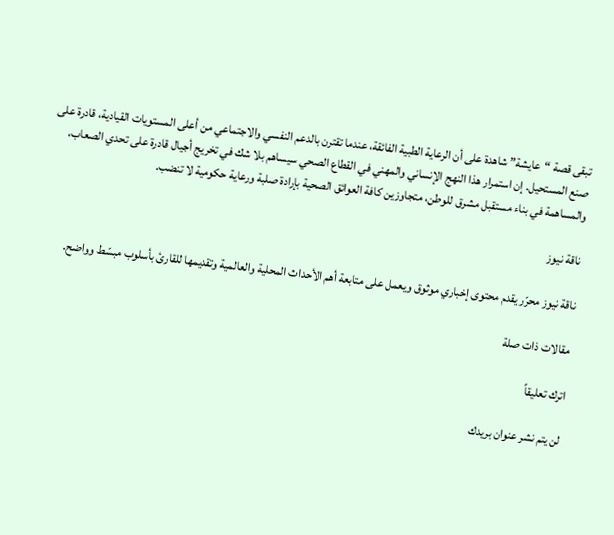تبقى قصة “عايشة” شاهدة على أن الرعاية الطبية الفائقة، عندما تقترن بالدعم النفسي والاجتماعي من أعلى المستويات القيادية، قادرة على صنع المستحيل. إن استمرار هذا النهج الإنساني والمهني في القطاع الصحي سيساهم بلا شك في تخريج أجيال قادرة على تحدي الصعاب، والمساهمة في بناء مستقبل مشرق للوطن، متجاوزين كافة العوائق الصحية بإرادة صلبة ورعاية حكومية لا تنضب.

ناقة نيوز

ناقة نيوز محرّر يقدم محتوى إخباري موثوق ويعمل على متابعة أهم الأحداث المحلية والعالمية وتقديمها للقارئ بأسلوب مبسّط وواضح.

مقالات ذات صلة

اترك تعليقاً

لن يتم نشر عنوان بريدك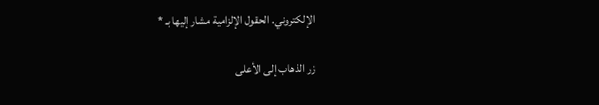الإلكتروني. الحقول الإلزامية مشار إليها بـ *

زر الذهاب إلى الأعلى